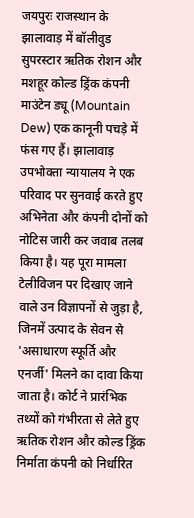जयपुरः राजस्थान के झालावाड़ में बॉलीवुड सुपरस्टार ऋतिक रोशन और मशहूर कोल्ड ड्रिंक कंपनी माउंटेन ड्यू (Mountain Dew) एक कानूनी पचड़े में फंस गए हैं। झालावाड़ उपभोक्ता न्यायालय ने एक परिवाद पर सुनवाई करते हुए अभिनेता और कंपनी दोनों को नोटिस जारी कर जवाब तलब किया है। यह पूरा मामला टेलीविजन पर दिखाए जाने वाले उन विज्ञापनों से जुड़ा है, जिनमें उत्पाद के सेवन से 'असाधारण स्फूर्ति और एनर्जी' मिलने का दावा किया जाता है। कोर्ट ने प्रारंभिक तथ्यों को गंभीरता से लेते हुए ऋतिक रोशन और कोल्ड ड्रिंक निर्माता कंपनी को निर्धारित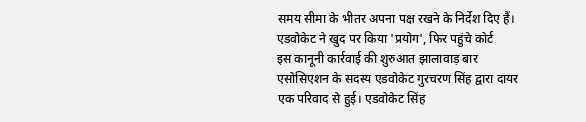समय सीमा के भीतर अपना पक्ष रखने के निर्देश दिए हैं।
एडवोकेट ने खुद पर किया 'प्रयोग', फिर पहुंचे कोर्ट
इस कानूनी कार्रवाई की शुरुआत झालावाड़ बार एसोसिएशन के सदस्य एडवोकेट गुरचरण सिंह द्वारा दायर एक परिवाद से हुई। एडवोकेट सिंह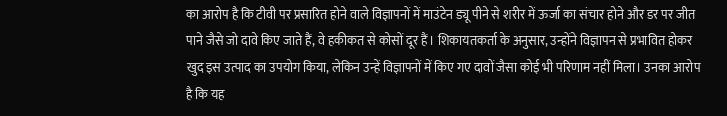का आरोप है कि टीवी पर प्रसारित होने वाले विज्ञापनों में माउंटेन ड्यू पीने से शरीर में ऊर्जा का संचार होने और डर पर जीत पाने जैसे जो दावे किए जाते हैं, वे हकीकत से कोसों दूर हैं। शिकायतकर्ता के अनुसार, उन्होंने विज्ञापन से प्रभावित होकर खुद इस उत्पाद का उपयोग किया, लेकिन उन्हें विज्ञापनों में किए गए दावों जैसा कोई भी परिणाम नहीं मिला। उनका आरोप है कि यह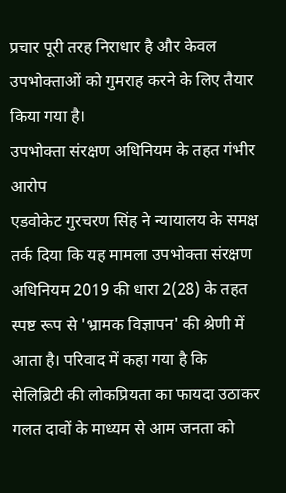प्रचार पूरी तरह निराधार है और केवल उपभोक्ताओं को गुमराह करने के लिए तैयार किया गया है।
उपभोक्ता संरक्षण अधिनियम के तहत गंभीर आरोप
एडवोकेट गुरचरण सिंह ने न्यायालय के समक्ष तर्क दिया कि यह मामला उपभोक्ता संरक्षण अधिनियम 2019 की धारा 2(28) के तहत स्पष्ट रूप से 'भ्रामक विज्ञापन' की श्रेणी में आता है। परिवाद में कहा गया है कि सेलिब्रिटी की लोकप्रियता का फायदा उठाकर गलत दावों के माध्यम से आम जनता को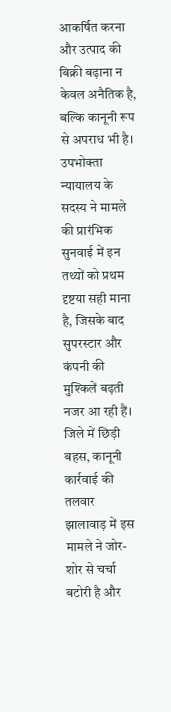आकर्षित करना और उत्पाद की बिक्री बढ़ाना न केवल अनैतिक है, बल्कि कानूनी रूप से अपराध भी है। उपभोक्ता न्यायालय के सदस्य ने मामले की प्रारंभिक सुनवाई में इन तथ्यों को प्रथम दृष्टया सही माना है, जिसके बाद सुपरस्टार और कंपनी की मुश्किलें बढ़ती नजर आ रही हैं।
जिले में छिड़ी बहस, कानूनी कार्रवाई की तलवार
झालावाड़ में इस मामले ने जोर-शोर से चर्चा बटोरी है और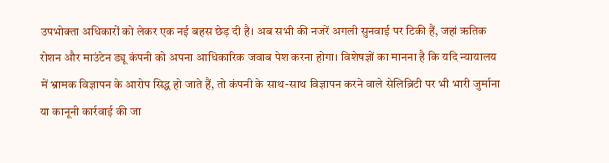उपभोक्ता अधिकारों को लेकर एक नई बहस छेड़ दी है। अब सभी की नजरें अगली सुनवाई पर टिकी हैं, जहां ऋतिक रोशन और माउंटेन ड्यू कंपनी को अपना आधिकारिक जवाब पेश करना होगा। विशेषज्ञों का मानना है कि यदि न्यायालय में भ्रामक विज्ञापन के आरोप सिद्ध हो जाते हैं, तो कंपनी के साथ-साथ विज्ञापन करने वाले सेलिब्रिटी पर भी भारी जुर्माना या कानूनी कार्रवाई की जा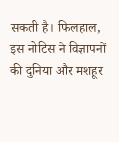सकती है। फिलहाल, इस नोटिस ने विज्ञापनों की दुनिया और मशहूर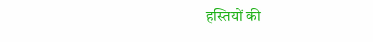हस्तियों की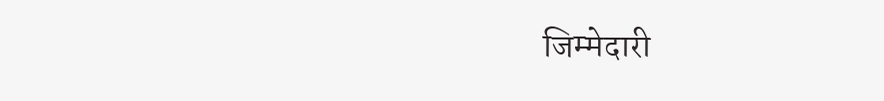जिम्मेदारी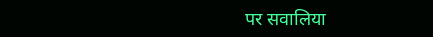पर सवालिया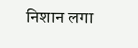निशान लगा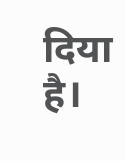दिया है।